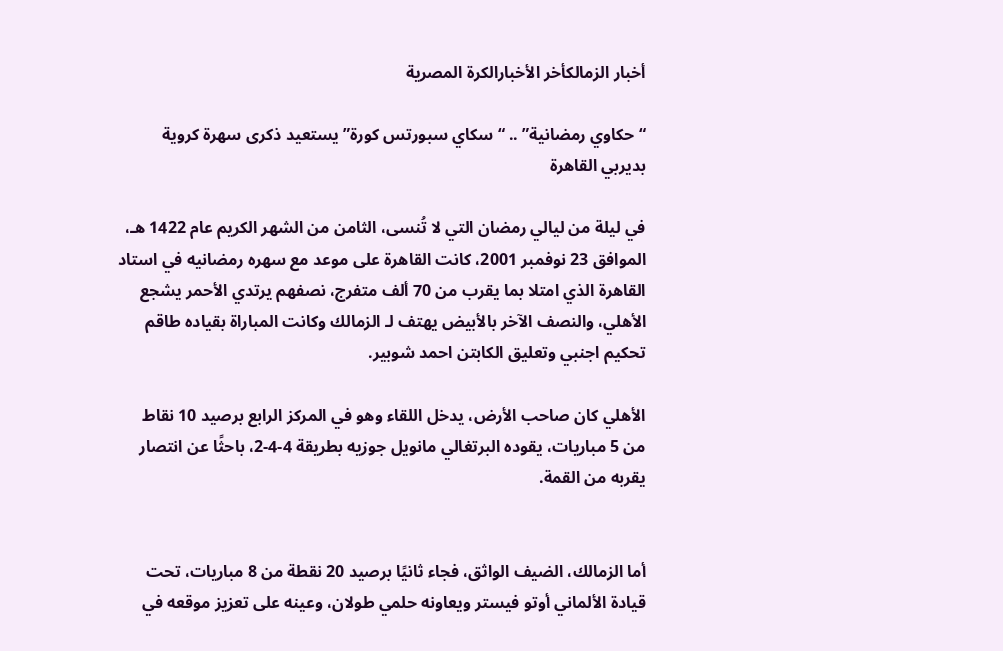أخبار الزمالكأخر الأخبارالكرة المصرية

“حكاوي رمضانية” .. “سكاي سبورتس كورة” يستعيد ذكرى سهرة كروية بديربي القاهرة

في ليلة من ليالي رمضان التي لا تُنسى، الثامن من الشهر الكريم عام 1422 هـ، الموافق 23 نوفمبر 2001، كانت القاهرة على موعد مع سهره رمضانيه في استاد القاهرة الذي امتلا بما يقرب من 70 ألف متفرج، نصفهم يرتدي الأحمر يشجع الأهلي، والنصف الآخر بالأبيض يهتف لـ الزمالك وكانت المباراة بقياده طاقم تحكيم اجنبي وتعليق الكابتن احمد شوبير.

الأهلي كان صاحب الأرض، يدخل اللقاء وهو في المركز الرابع برصيد 10 نقاط من 5 مباريات، يقوده البرتغالي مانويل جوزيه بطريقة 4-4-2، باحثًا عن انتصار يقربه من القمة.


أما الزمالك، الضيف الواثق، فجاء ثانيًا برصيد 20 نقطة من 8 مباريات، تحت قيادة الألماني أوتو فيستر ويعاونه حلمي طولان، وعينه على تعزيز موقعه في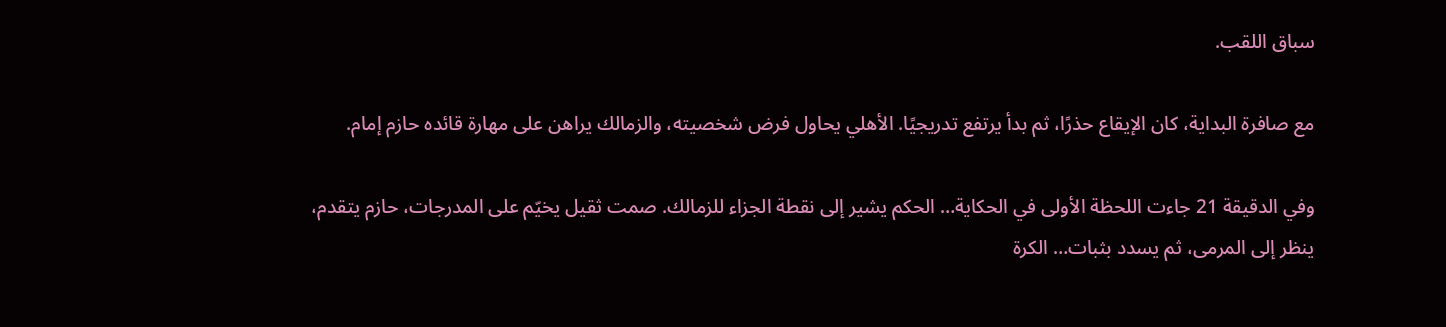سباق اللقب.

مع صافرة البداية، كان الإيقاع حذرًا، ثم بدأ يرتفع تدريجيًا. الأهلي يحاول فرض شخصيته، والزمالك يراهن على مهارة قائده حازم إمام.

وفي الدقيقة 21 جاءت اللحظة الأولى في الحكاية… الحكم يشير إلى نقطة الجزاء للزمالك. صمت ثقيل يخيّم على المدرجات، حازم يتقدم، ينظر إلى المرمى، ثم يسدد بثبات… الكرة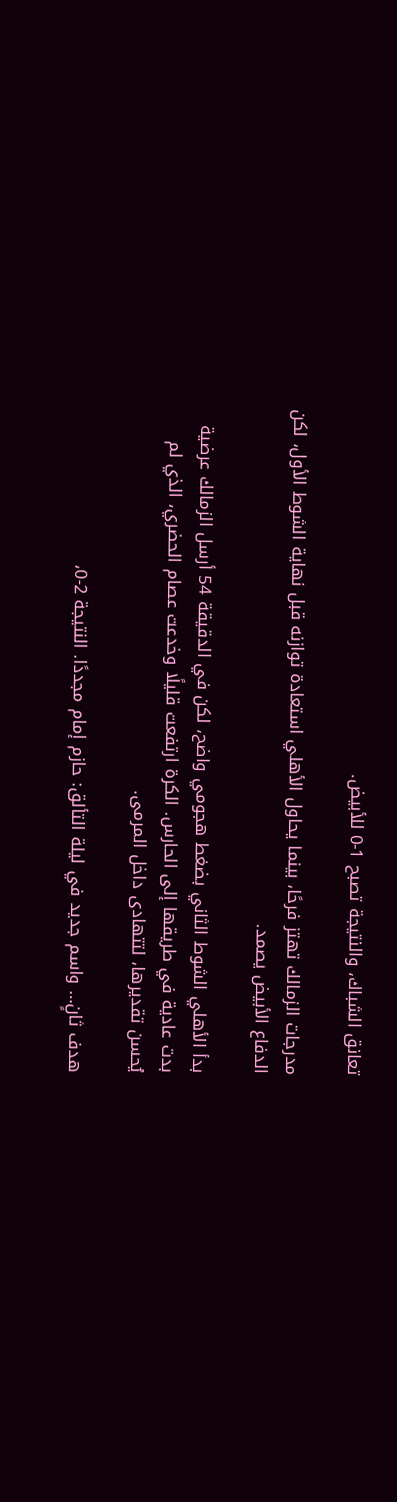تعانق الشباك، والنتيجة تصبح 1-0 للأبيض.

مدرجات الزمالك تهتز فرحًا، بينما يحاول الأهلي استعادة توازنه قبل نهاية الشوط الأول، لكن الدفاع الأبيض يصمد.

بدأ الأهلي الشوط الثاني بضغط هجومي واضح، لكن في الدقيقة 54 أرسل الزمالك عرضية بدت عادية في طريقها إلى الحارس. الكرة ارتفعت قليلًا وخدعت عصام الحضري، الذي لم يُحسن تقديرها، لتتهادى داخل المرمى.

هدف ثانٍ… واسم جديد في ليلة التألق: حازم إمام مجددًا. النتيجة 2-0،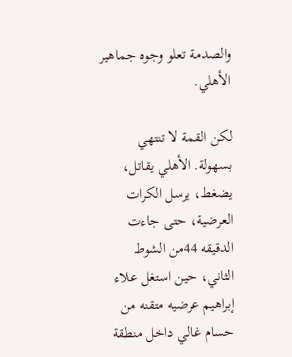والصدمة تعلو وجوه جماهير الأهلي.

لكن القمة لا تنتهي بسهولة. الأهلي يقاتل، يضغط، يرسل الكرات العرضية، حتى جاءت الدقيقه 44من الشوط الثاني، حين استغل علاء إبراهيم عرضيه متقنه من حسام غالي داخل منطقة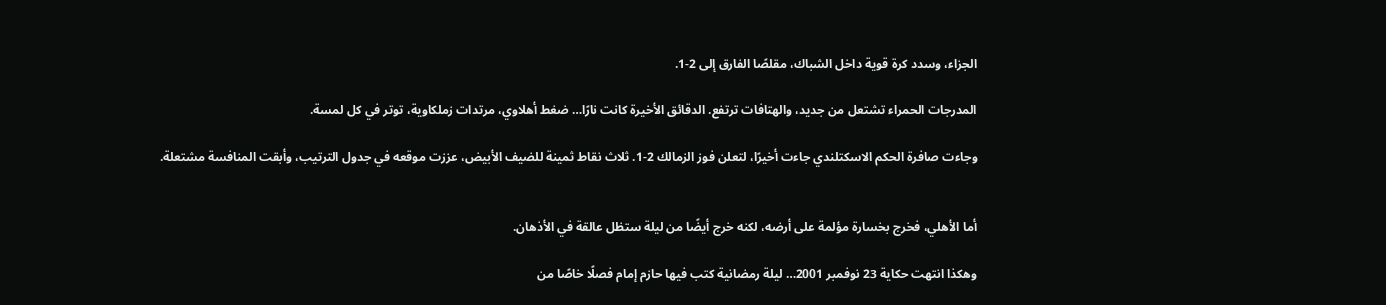الجزاء، وسدد كرة قوية داخل الشباك، مقلصًا الفارق إلى 2-1.

المدرجات الحمراء تشتعل من جديد، والهتافات ترتفع. الدقائق الأخيرة كانت نارًا… ضغط أهلاوي، مرتدات زملكاوية، توتر في كل لمسة.

وجاءت صافرة الحكم الاسكتلندي جاءت أخيرًا، لتعلن فوز الزمالك 2-1. ثلاث نقاط ثمينة للضيف الأبيض، عززت موقعه في جدول الترتيب، وأبقت المنافسة مشتعلة.


أما الأهلي، فخرج بخسارة مؤلمة على أرضه، لكنه خرج أيضًا من ليلة ستظل عالقة في الأذهان.

وهكذا انتهت حكاية 23 نوفمبر 2001… ليلة رمضانية كتب فيها حازم إمام فصلًا خاصًا من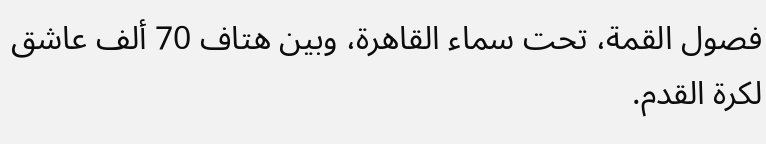فصول القمة، تحت سماء القاهرة، وبين هتاف 70 ألف عاشق لكرة القدم.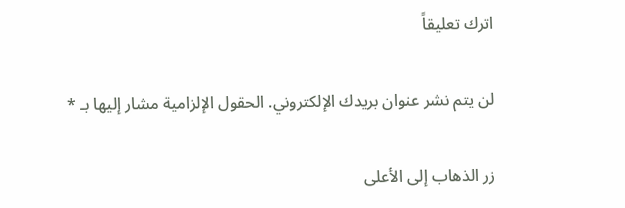اترك تعليقاً

لن يتم نشر عنوان بريدك الإلكتروني. الحقول الإلزامية مشار إليها بـ *

زر الذهاب إلى الأعلى